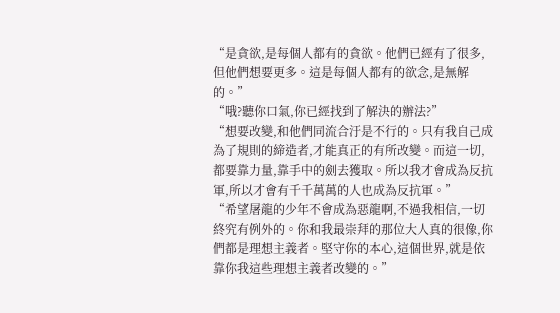“是貪欲,是每個人都有的貪欲。他們已經有了很多,但他們想要更多。這是每個人都有的欲念,是無解的。”
“哦?聽你口氣,你已經找到了解決的辦法?”
“想要改變,和他們同流合汙是不行的。只有我自己成為了規則的締造者,才能真正的有所改變。而這一切,都要靠力量,靠手中的劍去獲取。所以我才會成為反抗軍,所以才會有千千萬萬的人也成為反抗軍。”
“希望屠龍的少年不會成為惡龍啊,不過我相信,一切終究有例外的。你和我最崇拜的那位大人真的很像,你們都是理想主義者。堅守你的本心,這個世界,就是依靠你我這些理想主義者改變的。”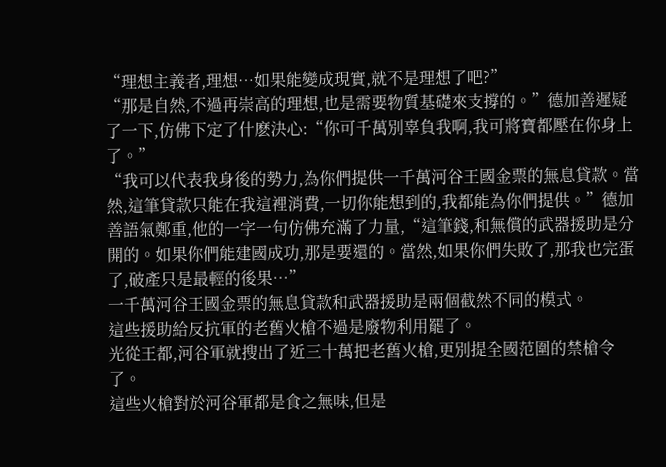“理想主義者,理想…如果能變成現實,就不是理想了吧?”
“那是自然,不過再崇高的理想,也是需要物質基礎來支撐的。”德加善遲疑了一下,仿佛下定了什麽決心:“你可千萬別辜負我啊,我可將寶都壓在你身上了。”
“我可以代表我身後的勢力,為你們提供一千萬河谷王國金票的無息貸款。當然,這筆貸款只能在我這裡消費,一切你能想到的,我都能為你們提供。”德加善語氣鄭重,他的一字一句仿佛充滿了力量,“這筆錢,和無償的武器援助是分開的。如果你們能建國成功,那是要還的。當然,如果你們失敗了,那我也完蛋了,破產只是最輕的後果…”
一千萬河谷王國金票的無息貸款和武器援助是兩個截然不同的模式。
這些援助給反抗軍的老舊火槍不過是廢物利用罷了。
光從王都,河谷軍就搜出了近三十萬把老舊火槍,更別提全國范圍的禁槍令了。
這些火槍對於河谷軍都是食之無味,但是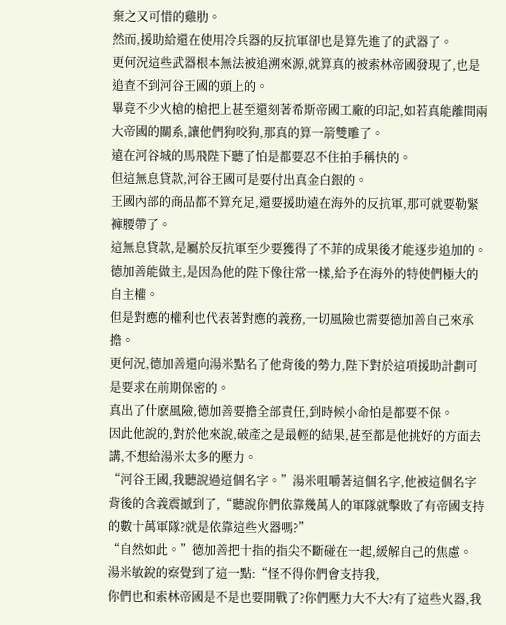棄之又可惜的雞肋。
然而,援助給還在使用冷兵器的反抗軍卻也是算先進了的武器了。
更何況這些武器根本無法被追溯來源,就算真的被索林帝國發現了,也是追查不到河谷王國的頭上的。
畢竟不少火槍的槍把上甚至還刻著希斯帝國工廠的印記,如若真能離間兩大帝國的關系,讓他們狗咬狗,那真的算一箭雙雕了。
遠在河谷城的馬飛陛下聽了怕是都要忍不住拍手稱快的。
但這無息貸款,河谷王國可是要付出真金白銀的。
王國內部的商品都不算充足,還要援助遠在海外的反抗軍,那可就要勒緊褲腰帶了。
這無息貸款,是屬於反抗軍至少要獲得了不菲的成果後才能逐步追加的。
德加善能做主,是因為他的陛下像往常一樣,給予在海外的特使們極大的自主權。
但是對應的權利也代表著對應的義務,一切風險也需要德加善自己來承擔。
更何況,德加善還向湯米點名了他背後的勢力,陛下對於這項援助計劃可是要求在前期保密的。
真出了什麽風險,德加善要擔全部責任,到時候小命怕是都要不保。
因此他說的,對於他來說,破產之是最輕的結果,甚至都是他挑好的方面去講,不想給湯米太多的壓力。
“河谷王國,我聽說過這個名字。”湯米咀嚼著這個名字,他被這個名字背後的含義震撼到了,“聽說你們依靠幾萬人的軍隊就擊敗了有帝國支持的數十萬軍隊?就是依靠這些火器嗎?”
“自然如此。”德加善把十指的指尖不斷碰在一起,緩解自己的焦慮。
湯米敏銳的察覺到了這一點:“怪不得你們會支持我,
你們也和索林帝國是不是也要開戰了?你們壓力大不大?有了這些火器,我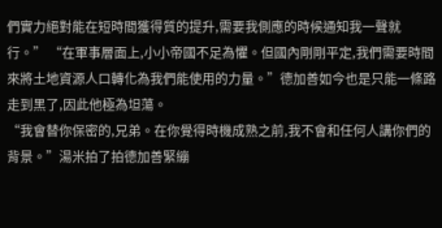們實力絕對能在短時間獲得質的提升,需要我側應的時候通知我一聲就行。” “在軍事層面上,小小帝國不足為懼。但國內剛剛平定,我們需要時間來將土地資源人口轉化為我們能使用的力量。”德加善如今也是只能一條路走到黑了,因此他極為坦蕩。
“我會替你保密的,兄弟。在你覺得時機成熟之前,我不會和任何人講你們的背景。”湯米拍了拍德加善緊繃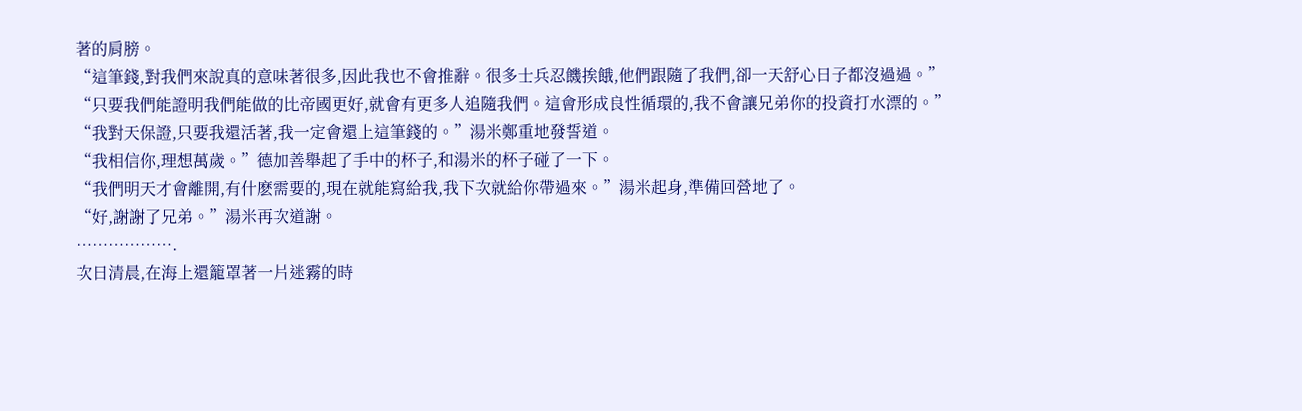著的肩膀。
“這筆錢,對我們來說真的意味著很多,因此我也不會推辭。很多士兵忍饑挨餓,他們跟隨了我們,卻一天舒心日子都沒過過。”
“只要我們能證明我們能做的比帝國更好,就會有更多人追隨我們。這會形成良性循環的,我不會讓兄弟你的投資打水漂的。”
“我對天保證,只要我還活著,我一定會還上這筆錢的。”湯米鄭重地發誓道。
“我相信你,理想萬歲。”德加善舉起了手中的杯子,和湯米的杯子碰了一下。
“我們明天才會離開,有什麽需要的,現在就能寫給我,我下次就給你帶過來。”湯米起身,準備回營地了。
“好,謝謝了兄弟。”湯米再次道謝。
……………….
次日清晨,在海上還籠罩著一片迷霧的時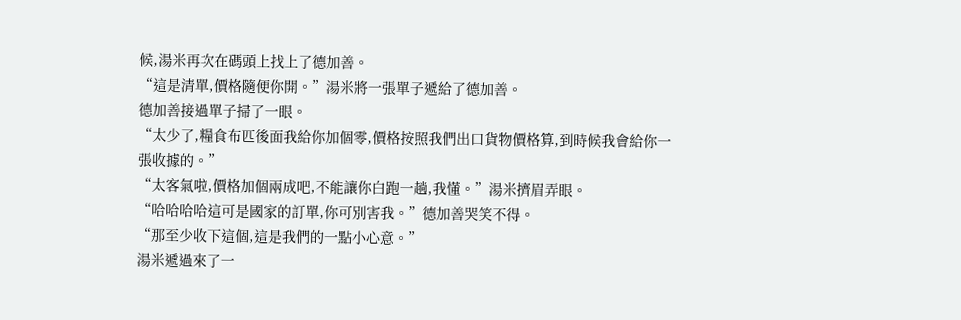候,湯米再次在碼頭上找上了德加善。
“這是清單,價格隨便你開。”湯米將一張單子遞給了德加善。
德加善接過單子掃了一眼。
“太少了,糧食布匹後面我給你加個零,價格按照我們出口貨物價格算,到時候我會給你一張收據的。”
“太客氣啦,價格加個兩成吧,不能讓你白跑一趟,我懂。”湯米擠眉弄眼。
“哈哈哈哈這可是國家的訂單,你可別害我。”德加善哭笑不得。
“那至少收下這個,這是我們的一點小心意。”
湯米遞過來了一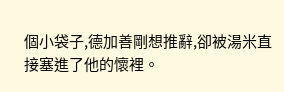個小袋子,德加善剛想推辭,卻被湯米直接塞進了他的懷裡。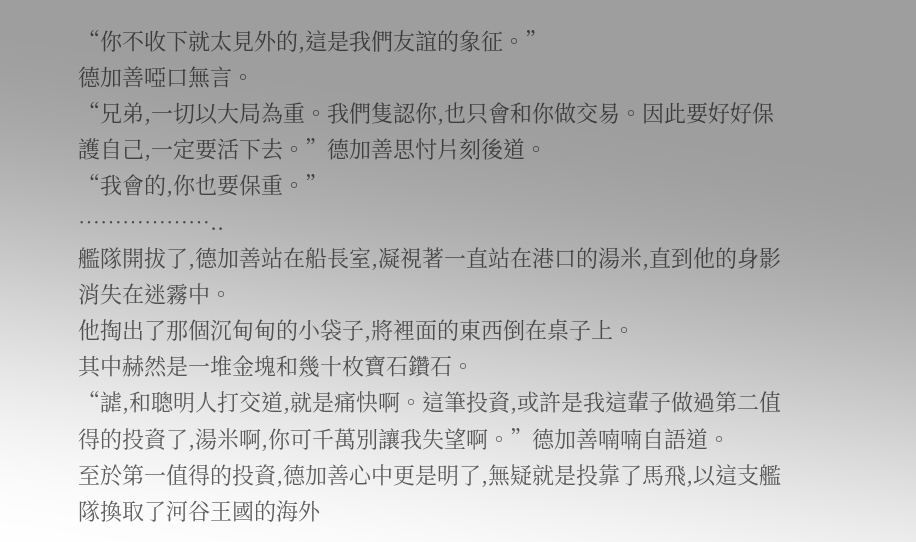“你不收下就太見外的,這是我們友誼的象征。”
德加善啞口無言。
“兄弟,一切以大局為重。我們隻認你,也只會和你做交易。因此要好好保護自己,一定要活下去。”德加善思忖片刻後道。
“我會的,你也要保重。”
………………..
艦隊開拔了,德加善站在船長室,凝視著一直站在港口的湯米,直到他的身影消失在迷霧中。
他掏出了那個沉甸甸的小袋子,將裡面的東西倒在桌子上。
其中赫然是一堆金塊和幾十枚寶石鑽石。
“謔,和聰明人打交道,就是痛快啊。這筆投資,或許是我這輩子做過第二值得的投資了,湯米啊,你可千萬別讓我失望啊。”德加善喃喃自語道。
至於第一值得的投資,德加善心中更是明了,無疑就是投靠了馬飛,以這支艦隊換取了河谷王國的海外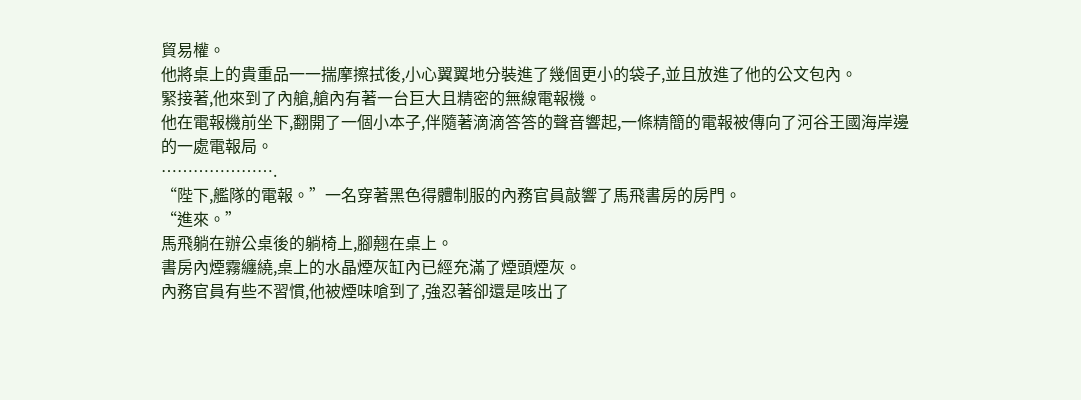貿易權。
他將桌上的貴重品一一揣摩擦拭後,小心翼翼地分裝進了幾個更小的袋子,並且放進了他的公文包內。
緊接著,他來到了內艙,艙內有著一台巨大且精密的無線電報機。
他在電報機前坐下,翻開了一個小本子,伴隨著滴滴答答的聲音響起,一條精簡的電報被傳向了河谷王國海岸邊的一處電報局。
………………….
“陛下,艦隊的電報。”一名穿著黑色得體制服的內務官員敲響了馬飛書房的房門。
“進來。”
馬飛躺在辦公桌後的躺椅上,腳翹在桌上。
書房內煙霧纏繞,桌上的水晶煙灰缸內已經充滿了煙頭煙灰。
內務官員有些不習慣,他被煙味嗆到了,強忍著卻還是咳出了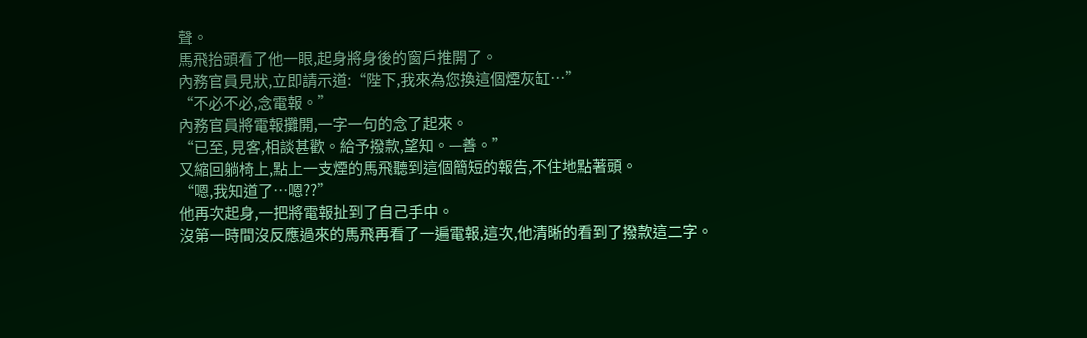聲。
馬飛抬頭看了他一眼,起身將身後的窗戶推開了。
內務官員見狀,立即請示道:“陛下,我來為您換這個煙灰缸…”
“不必不必,念電報。”
內務官員將電報攤開,一字一句的念了起來。
“已至, 見客,相談甚歡。給予撥款,望知。—善。”
又縮回躺椅上,點上一支煙的馬飛聽到這個簡短的報告,不住地點著頭。
“嗯,我知道了…嗯??”
他再次起身,一把將電報扯到了自己手中。
沒第一時間沒反應過來的馬飛再看了一遍電報,這次,他清晰的看到了撥款這二字。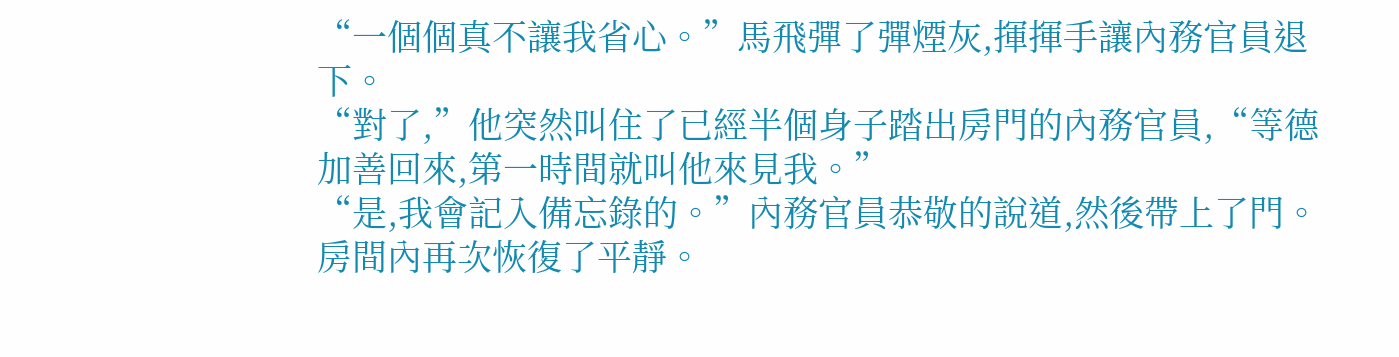“一個個真不讓我省心。”馬飛彈了彈煙灰,揮揮手讓內務官員退下。
“對了,”他突然叫住了已經半個身子踏出房門的內務官員,“等德加善回來,第一時間就叫他來見我。”
“是,我會記入備忘錄的。”內務官員恭敬的說道,然後帶上了門。
房間內再次恢復了平靜。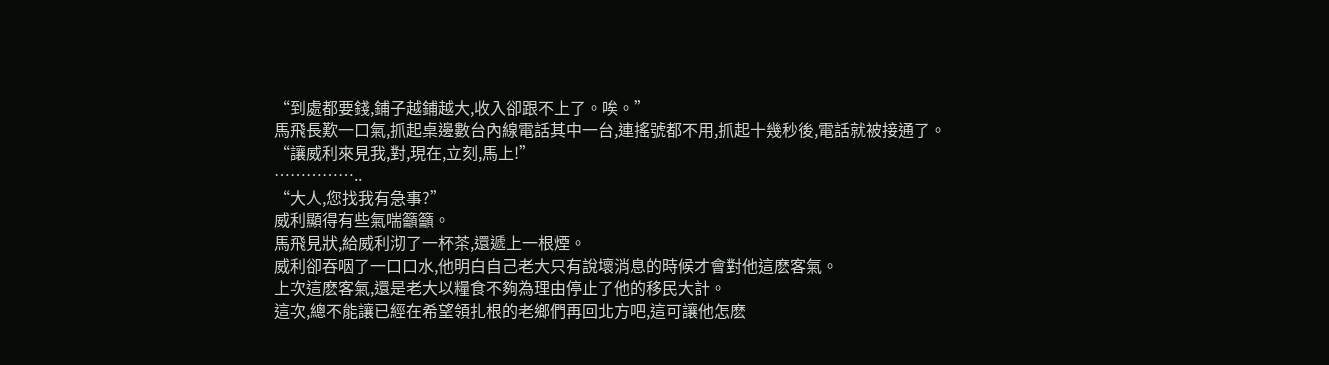“到處都要錢,鋪子越鋪越大,收入卻跟不上了。唉。”
馬飛長歎一口氣,抓起桌邊數台內線電話其中一台,連搖號都不用,抓起十幾秒後,電話就被接通了。
“讓威利來見我,對,現在,立刻,馬上!”
……………..
“大人,您找我有急事?”
威利顯得有些氣喘籲籲。
馬飛見狀,給威利沏了一杯茶,還遞上一根煙。
威利卻吞咽了一口口水,他明白自己老大只有說壞消息的時候才會對他這麽客氣。
上次這麽客氣,還是老大以糧食不夠為理由停止了他的移民大計。
這次,總不能讓已經在希望領扎根的老鄉們再回北方吧,這可讓他怎麽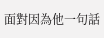面對因為他一句話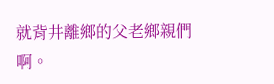就背井離鄉的父老鄉親們啊。